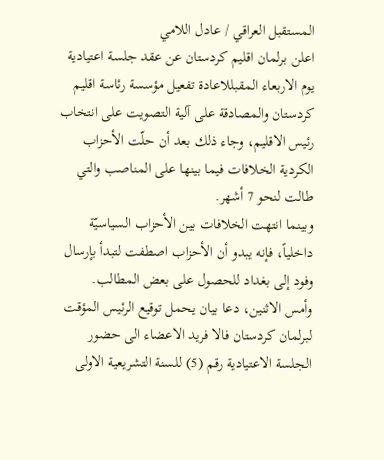المستقبل العراقي / عادل اللامي
اعلن برلمان اقليم كردستان عن عقد جلسة اعتيادية يوم الاربعاء المقبللاعادة تفعيل مؤسسة رئاسة اقليم كردستان والمصادقة على آلية التصويت على انتخاب رئيس الاقليم، وجاء ذلك بعد أن حلّت الأحزاب الكردية الخلافات فيما بينها على المناصب والتي طالت لنحو 7 أشهر.
وبينما انتهت الخلافات بين الأحزاب السياسيّة داخلياً، فإنه يبدو أن الأحزاب اصطفت لتبدأ بإرسال وفود إلى بغداد للحصول على بعض المطالب.
وأمس الاثنين، دعا بيان يحمل توقيع الرئيس المؤقت لبرلمان كردستان فالا فريد الاعضاء الى حضور الجلسة الاعتيادية رقم (5) للسنة التشريعية الاولى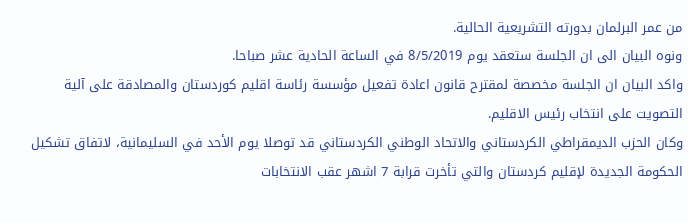من عمر البرلمان بدورته التشريعية الحالية.
ونوه البيان الى ان الجلسة ستعقد يوم 8/5/2019 في الساعة الحادية عشر صباحا.
واكد البيان ان الجلسة مخصصة لمقترح قانون اعادة تفعيل مؤسسة رئاسة اقليم كوردستان والمصادقة على آلية التصويت على انتخاب رئيس الاقليم.
وكان الحزب الديمقراطي الكردستاني والاتحاد الوطني الكردستاني قد توصلا يوم الأحد في السليمانية، لاتفاق تشكيل الحكومة الجديدة لإقليم كردستان والتي تأخرت قرابة 7 اشهر عقب الانتخابات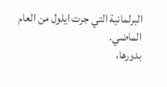البرلمانية التي جرت ايلول من العام الماضي.
بدورها،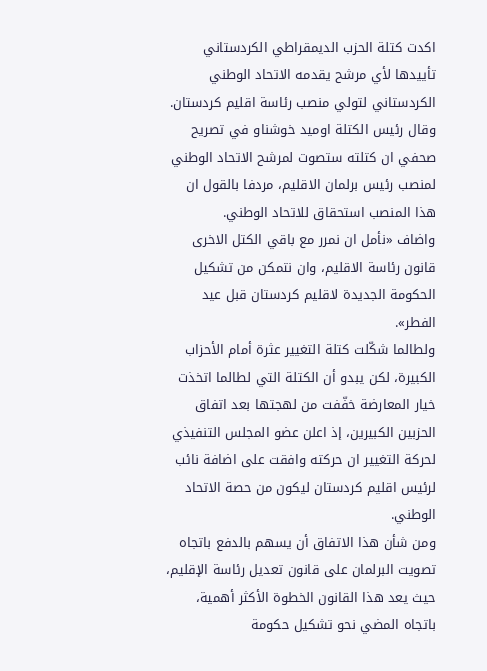اكدت كتلة الحزب الديمقراطي الكردستاني تأييدها لأي مرشح يقدمه الاتحاد الوطني الكردستاني لتولي منصب رئاسة اقليم كردستان.
وقال رئيس الكتلة اوميد خوشناو في تصريح صحفي ان كتلته ستصوت لمرشح الاتحاد الوطني لمنصب رئيس برلمان الاقليم، مردفا بالقول ان هذا المنصب استحقاق للاتحاد الوطني.
واضاف «نأمل ان نمرر مع باقي الكتل الاخرى قانون رئاسة الاقليم، وان نتمكن من تشكيل الحكومة الجديدة لاقليم كردستان قبل عيد الفطر».
ولطالما شكّلت كتلة التغيير عثرة أمام الأحزاب الكبيرة، لكن يبدو أن الكتلة التي لطالما اتخذت خيار المعارضة خفّفت من لهجتها بعد اتفاق الحزبين الكبيرين، إذ اعلن عضو المجلس التنفيذي لحركة التغيير ان حركته وافقت على اضافة نائب لرئيس اقليم كردستان ليكون من حصة الاتحاد الوطني.
ومن شأن هذا الاتفاق أن يسهم بالدفع باتجاه تصويت البرلمان على قانون تعديل رئاسة الإقليم، حيث يعد هذا القانون الخطوة الأكثر أهمية، باتجاه المضي نحو تشكيل حكومة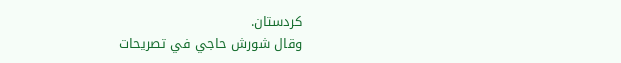كردستان.
وقال شورش حاجي في تصريحات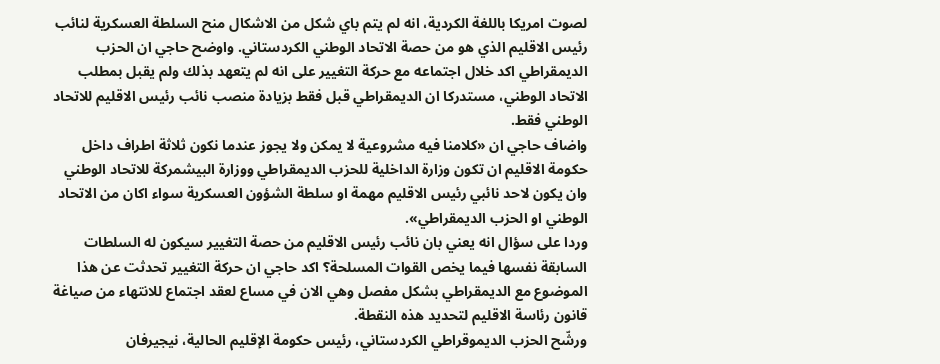لصوت امريكا باللغة الكردية، انه لم يتم باي شكل من الاشكال منح السلطة العسكرية لنائب رئيس الاقليم الذي هو من حصة الاتحاد الوطني الكردستاني. واوضح حاجي ان الحزب الديمقراطي اكد خلال اجتماعه مع حركة التغيير على انه لم يتعهد بذلك ولم يقبل بمطلب الاتحاد الوطني، مستدركا ان الديمقراطي قبل فقط بزيادة منصب نائب رئيس الاقليم للاتحاد الوطني فقط.
واضاف حاجي ان «كلامنا فيه مشروعية لا يمكن ولا يجوز عندما نكون ثلاثة اطراف داخل حكومة الاقليم ان تكون وزارة الداخلية للحزب الديمقراطي ووزارة البيشمركة للاتحاد الوطني وان يكون لاحد نائبي رئيس الاقليم مهمة او سلطة الشؤون العسكرية سواء اكان من الاتحاد الوطني او الحزب الديمقراطي».
وردا على سؤال انه يعني بان نائب رئيس الاقليم من حصة التغيير سيكون له السلطات السابقة نفسها فيما يخص القوات المسلحة؟ اكد حاجي ان حركة التغيير تحدثت عن هذا الموضوع مع الديمقراطي بشكل مفصل وهي الان في مساع لعقد اجتماع للانتهاء من صياغة قانون رئاسة الاقليم لتحديد هذه النقطة.
ورشّح الحزب الديموقراطي الكردستاني، رئيس حكومة الإقليم الحالية، نيجيرفان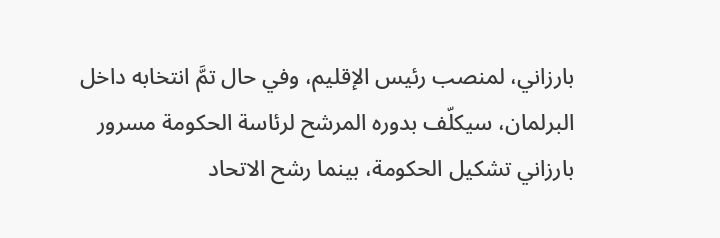بارزاني، لمنصب رئيس الإقليم، وفي حال تمَّ انتخابه داخل البرلمان، سيكلّف بدوره المرشح لرئاسة الحكومة مسرور بارزاني تشكيل الحكومة، بينما رشح الاتحاد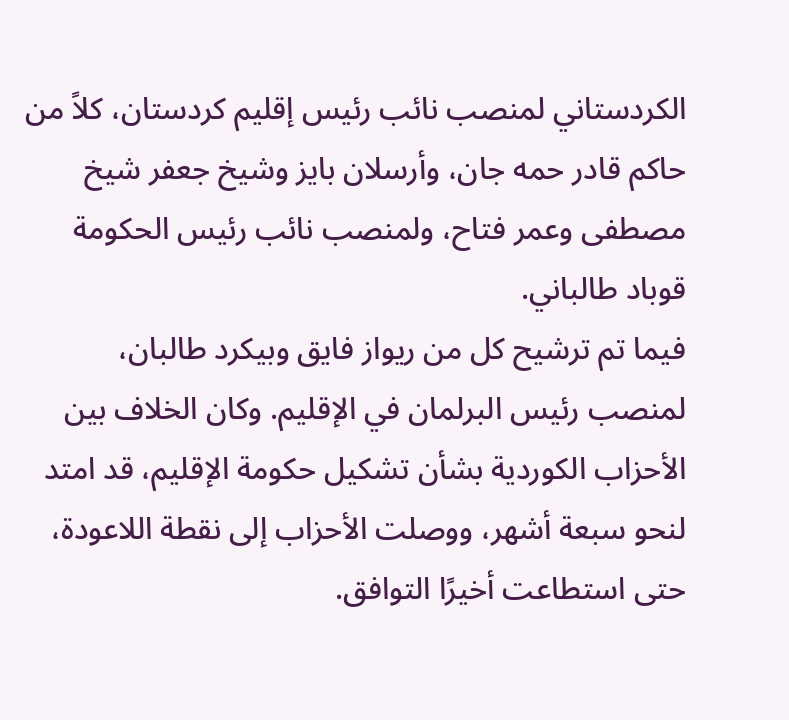الكردستاني لمنصب نائب رئيس إقليم كردستان، كلاً من حاكم قادر حمه جان، وأرسلان بايز وشيخ جعفر شيخ مصطفى وعمر فتاح، ولمنصب نائب رئيس الحكومة قوباد طالباني.
فيما تم ترشيح كل من ريواز فايق وبيكرد طالبان، لمنصب رئيس البرلمان في الإقليم. وكان الخلاف بين الأحزاب الكوردية بشأن تشكيل حكومة الإقليم، قد امتد لنحو سبعة أشهر، ووصلت الأحزاب إلى نقطة اللاعودة، حتى استطاعت أخيرًا التوافق.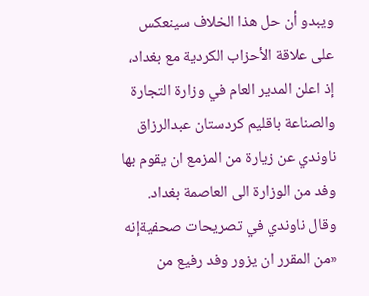ويبدو أن حل هذا الخلاف سينعكس على علاقة الأحزاب الكردية مع بغداد، إذ اعلن المدير العام في وزارة التجارة والصناعة باقليم كردستان عبدالرزاق ناوندي عن زيارة من المزمع ان يقوم بها وفد من الوزارة الى العاصمة بغداد.
وقال ناوندي في تصريحات صحفيةإنه «من المقرر ان يزور وفد رفيع من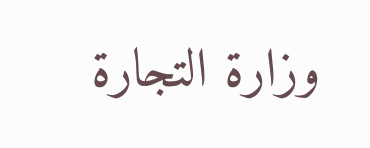وزارة التجارة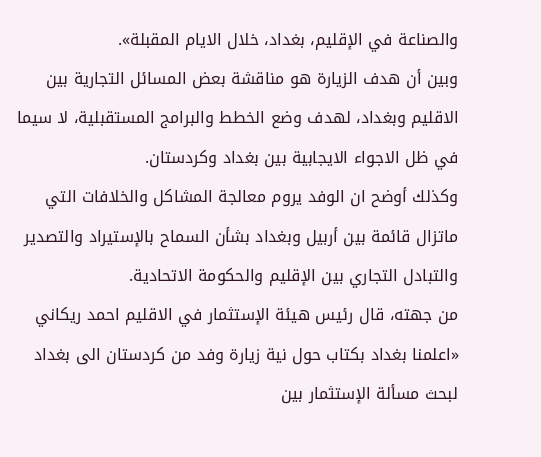والصناعة في الإقليم، بغداد، خلال الايام المقبلة».
وبين أن هدف الزيارة هو مناقشة بعض المسائل التجارية بين الاقليم وبغداد، لهدف وضع الخطط والبرامج المستقبلية، لا سيما في ظل الاجواء الايجابية بين بغداد وكردستان.
وكذلك أوضح ان الوفد يروم معالجة المشاكل والخلافات التي ماتزال قائمة بين أربيل وبغداد بشأن السماح بالإستيراد والتصدير والتبادل التجاري بين الإقليم والحكومة الاتحادية.
من جهته، قال رئيس هيئة الإستثمار في الاقليم احمد ريكاني «اعلمنا بغداد بكتاب حول نية زيارة وفد من كردستان الى بغداد لبحث مسألة الإستثمار بين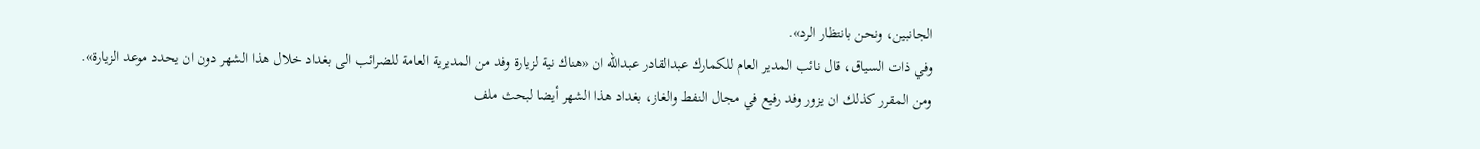الجانبين، ونحن بانتظار الرد».
وفي ذات السياق، قال نائب المدير العام للكمارك عبدالقادر عبدالله ان «هناك نية لزيارة وفد من المديرية العامة للضرائب الى بغداد خلال هذا الشهر دون ان يحدد موعد الزيارة».
ومن المقرر كذلك ان يزور وفد رفيع في مجال النفط والغاز، بغداد هذا الشهر أيضا لبحث ملف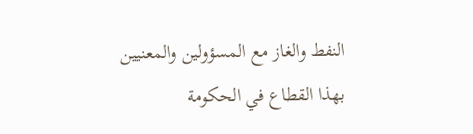النفط والغاز مع المسؤولين والمعنيين بهذا القطاع في الحكومة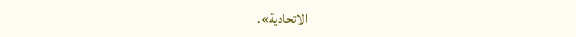الاتحادية».